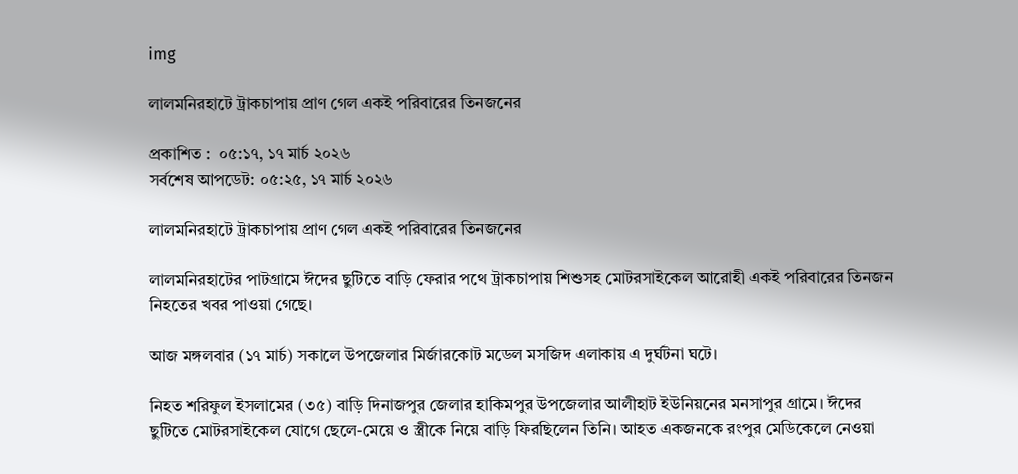img

লালমনিরহাটে ট্রাকচাপায় প্রাণ গেল একই পরিবারের তিনজনের

প্রকাশিত :  ০৫:১৭, ১৭ মার্চ ২০২৬
সর্বশেষ আপডেট: ০৫:২৫, ১৭ মার্চ ২০২৬

লালমনিরহাটে ট্রাকচাপায় প্রাণ গেল একই পরিবারের তিনজনের

লালমনিরহাটের পাটগ্রামে ঈদের ছুটিতে বাড়ি ফেরার পথে ট্রাকচাপায় শিশুসহ মোটরসাইকেল আরোহী একই পরিবারের তিনজন নিহতের খবর পাওয়া গেছে।

আজ মঙ্গলবার (১৭ মার্চ) সকালে উপজেলার মির্জারকোট মডেল মসজিদ এলাকায় এ দুর্ঘটনা ঘটে।

নিহত শরিফুল ইসলামের (৩৫) বাড়ি দিনাজপুর জেলার হাকিমপুর উপজেলার আলীহাট ইউনিয়নের মনসাপুর গ্রামে। ঈদের ছুটিতে মোটরসাইকেল যোগে ছেলে-মেয়ে ও স্ত্রীকে নিয়ে বাড়ি ফিরছিলেন তিনি। আহত একজনকে রংপুর মেডিকেলে নেওয়া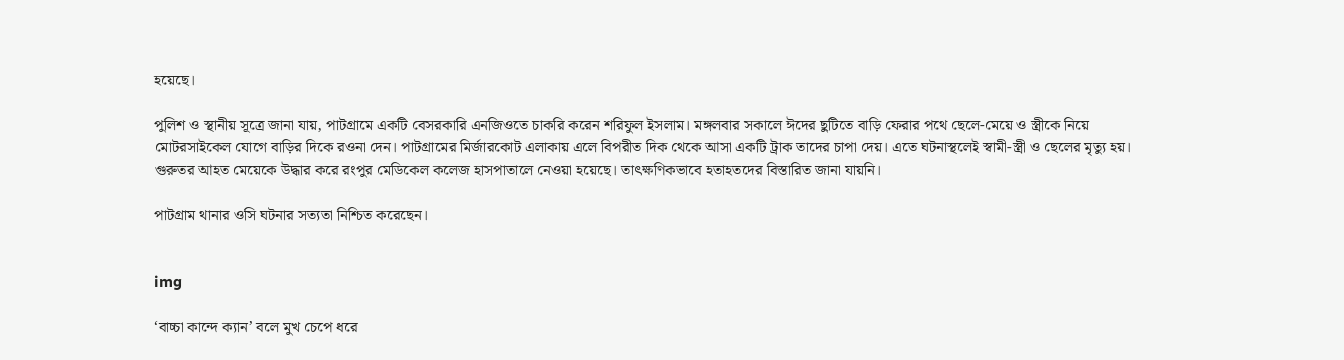হয়েছে।

পুলিশ ও স্থানীয় সূত্রে জানা যায়, পাটগ্রামে একটি বেসরকারি এনজিওতে চাকরি করেন শরিফুল ইসলাম। মঙ্গলবার সকালে ঈদের ছুটিতে বাড়ি ফেরার পথে ছেলে-মেয়ে ও স্ত্রীকে নিয়ে মোটরসাইকেল যোগে বাড়ির দিকে রওনা দেন। পাটগ্রামের মির্জারকোট এলাকায় এলে বিপরীত দিক থেকে আসা একটি ট্রাক তাদের চাপা দেয়। এতে ঘটনাস্থলেই স্বামী-স্ত্রী ও ছেলের মৃত্যু হয়। গুরুতর আহত মেয়েকে উদ্ধার করে রংপুর মেডিকেল কলেজ হাসপাতালে নেওয়া হয়েছে। তাৎক্ষণিকভাবে হতাহতদের বিস্তারিত জানা যায়নি।

পাটগ্রাম থানার ওসি ঘটনার সত্যতা নিশ্চিত করেছেন।


img

‘বাচ্চা কান্দে ক্যান’ বলে মুখ চেপে ধরে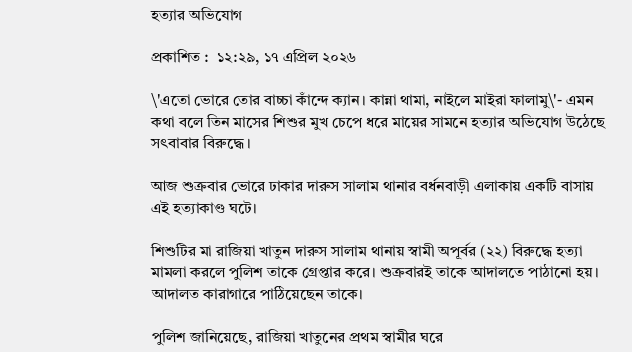হত্যার অভিযোগ

প্রকাশিত :  ১২:২৯, ১৭ এপ্রিল ২০২৬

\'এতো ভোরে তোর বাচ্চা কাঁন্দে ক্যান। কান্না থামা, নাইলে মাইরা ফালামু\'- এমন কথা বলে তিন মাসের শিশুর মুখ চেপে ধরে মায়ের সামনে হত্যার অভিযোগ উঠেছে সৎবাবার বিরুদ্ধে।

আজ শুক্রবার ভোরে ঢাকার দারুস সালাম থানার বর্ধনবাড়ী এলাকায় একটি বাসায় এই হত্যাকাণ্ড ঘটে।

শিশুটির মা রাজিয়া খাতুন দারুস সালাম থানায় স্বামী অপূর্বর (২২) বিরুদ্ধে হত্যা মামলা করলে পুলিশ তাকে গ্রেপ্তার করে। শুক্রবারই তাকে আদালতে পাঠানো হয়। আদালত কারাগারে পাঠিয়েছেন তাকে।

পুলিশ জানিয়েছে, রাজিয়া খাতুনের প্রথম স্বামীর ঘরে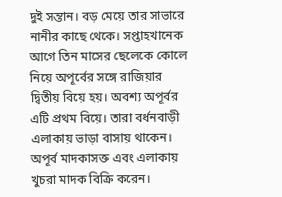দুই সন্তান। বড় মেয়ে তার সাভারে নানীর কাছে থেকে। সপ্তাহখানেক আগে তিন মাসের ছেলেকে কোলে নিয়ে অপূর্বের সঙ্গে রাজিয়ার দ্বিতীয় বিয়ে হয়। অবশ্য অপূর্বর এটি প্রথম বিয়ে। তারা বর্ধনবাড়ী এলাকায় ভাড়া বাসায় থাকেন। অপূর্ব মাদকাসক্ত এবং এলাকায় খুচরা মাদক বিক্রি করেন।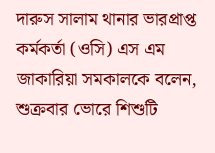দারুস সালাম থানার ভারপ্রাপ্ত কর্মকর্তা (ওসি) এস এম জাকারিয়া সমকালকে বলেন, শুক্রবার ভোরে শিশুটি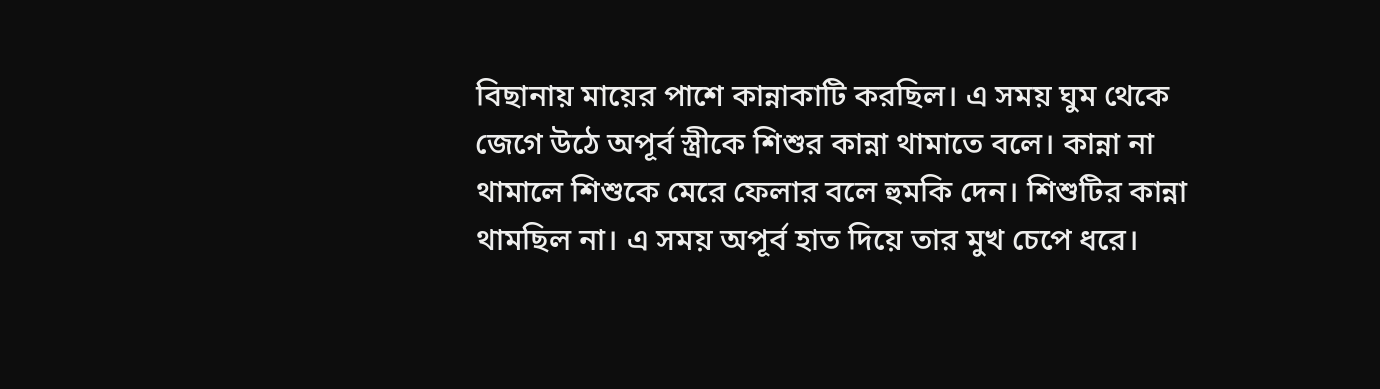বিছানায় মায়ের পাশে কান্নাকাটি করছিল। এ সময় ঘুম থেকে জেগে উঠে অপূর্ব স্ত্রীকে শিশুর কান্না থামাতে বলে। কান্না না থামালে শিশুকে মেরে ফেলার বলে হুমকি দেন। শিশুটির কান্না থামছিল না। এ সময় অপূর্ব হাত দিয়ে তার মুখ চেপে ধরে।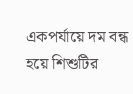একপর্যায়ে দম বন্ধ হয়ে শিশুটির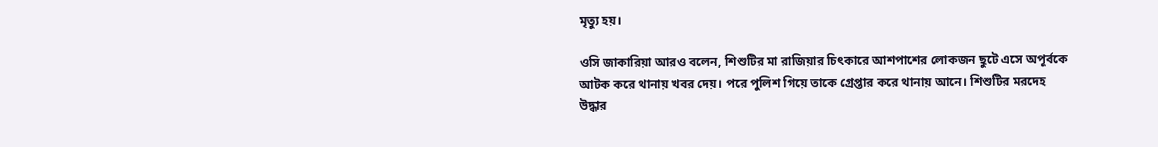মৃত্যু হয়।

ওসি জাকারিয়া আরও বলেন, শিশুটির মা রাজিয়ার চিৎকারে আশপাশের লোকজন ছুটে এসে অপূর্বকে আটক করে থানায় খবর দেয়। পরে পুলিশ গিয়ে তাকে গ্রেপ্তার করে থানায় আনে। শিশুটির মরদেহ উদ্ধার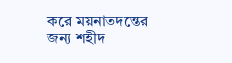করে ময়নাতদন্তের জন্য শহীদ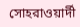সোহরাওয়ার্দী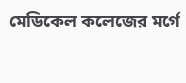মেডিকেল কলেজের মর্গে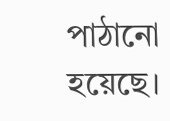পাঠানো হয়েছে।